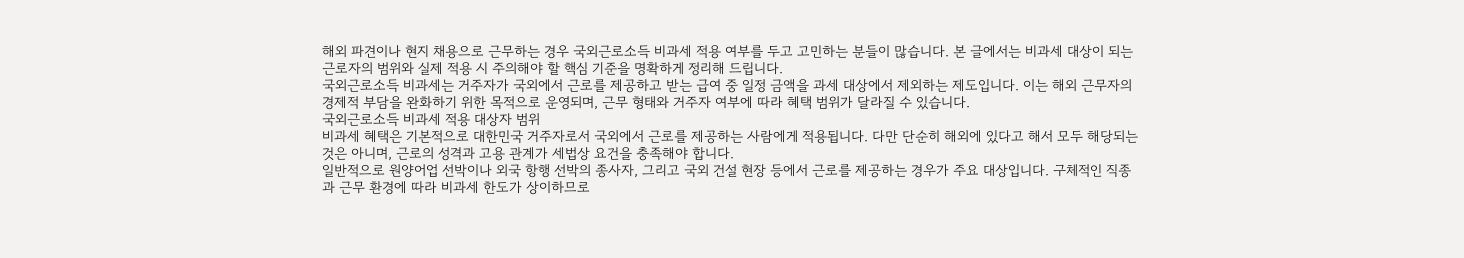해외 파견이나 현지 채용으로 근무하는 경우 국외근로소득 비과세 적용 여부를 두고 고민하는 분들이 많습니다. 본 글에서는 비과세 대상이 되는 근로자의 범위와 실제 적용 시 주의해야 할 핵심 기준을 명확하게 정리해 드립니다.
국외근로소득 비과세는 거주자가 국외에서 근로를 제공하고 받는 급여 중 일정 금액을 과세 대상에서 제외하는 제도입니다. 이는 해외 근무자의 경제적 부담을 완화하기 위한 목적으로 운영되며, 근무 형태와 거주자 여부에 따라 혜택 범위가 달라질 수 있습니다.
국외근로소득 비과세 적용 대상자 범위
비과세 혜택은 기본적으로 대한민국 거주자로서 국외에서 근로를 제공하는 사람에게 적용됩니다. 다만 단순히 해외에 있다고 해서 모두 해당되는 것은 아니며, 근로의 성격과 고용 관계가 세법상 요건을 충족해야 합니다.
일반적으로 원양어업 선박이나 외국 항행 선박의 종사자, 그리고 국외 건설 현장 등에서 근로를 제공하는 경우가 주요 대상입니다. 구체적인 직종과 근무 환경에 따라 비과세 한도가 상이하므로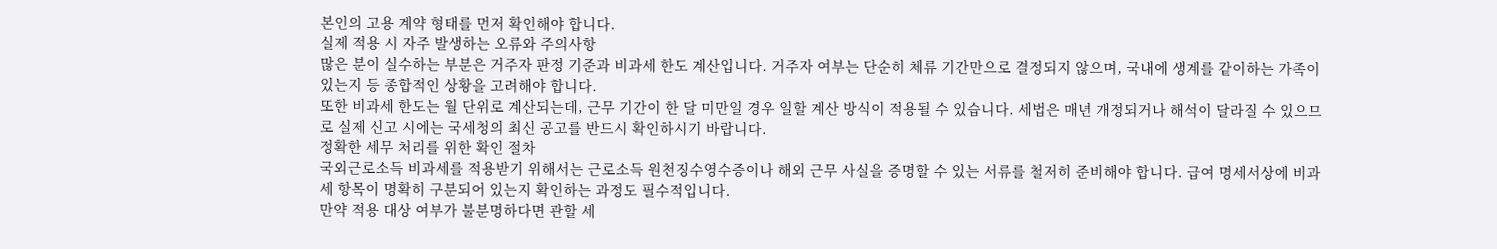본인의 고용 계약 형태를 먼저 확인해야 합니다.
실제 적용 시 자주 발생하는 오류와 주의사항
많은 분이 실수하는 부분은 거주자 판정 기준과 비과세 한도 계산입니다. 거주자 여부는 단순히 체류 기간만으로 결정되지 않으며, 국내에 생계를 같이하는 가족이 있는지 등 종합적인 상황을 고려해야 합니다.
또한 비과세 한도는 월 단위로 계산되는데, 근무 기간이 한 달 미만일 경우 일할 계산 방식이 적용될 수 있습니다. 세법은 매년 개정되거나 해석이 달라질 수 있으므로 실제 신고 시에는 국세청의 최신 공고를 반드시 확인하시기 바랍니다.
정확한 세무 처리를 위한 확인 절차
국외근로소득 비과세를 적용받기 위해서는 근로소득 원천징수영수증이나 해외 근무 사실을 증명할 수 있는 서류를 철저히 준비해야 합니다. 급여 명세서상에 비과세 항목이 명확히 구분되어 있는지 확인하는 과정도 필수적입니다.
만약 적용 대상 여부가 불분명하다면 관할 세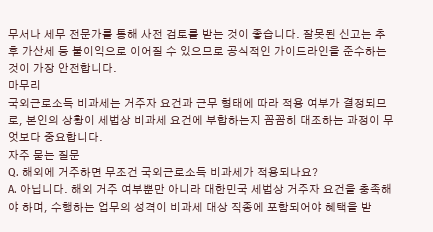무서나 세무 전문가를 통해 사전 검토를 받는 것이 좋습니다. 잘못된 신고는 추후 가산세 등 불이익으로 이어질 수 있으므로 공식적인 가이드라인을 준수하는 것이 가장 안전합니다.
마무리
국외근로소득 비과세는 거주자 요건과 근무 형태에 따라 적용 여부가 결정되므로, 본인의 상황이 세법상 비과세 요건에 부합하는지 꼼꼼히 대조하는 과정이 무엇보다 중요합니다.
자주 묻는 질문
Q. 해외에 거주하면 무조건 국외근로소득 비과세가 적용되나요?
A. 아닙니다. 해외 거주 여부뿐만 아니라 대한민국 세법상 거주자 요건을 충족해야 하며, 수행하는 업무의 성격이 비과세 대상 직종에 포함되어야 혜택을 받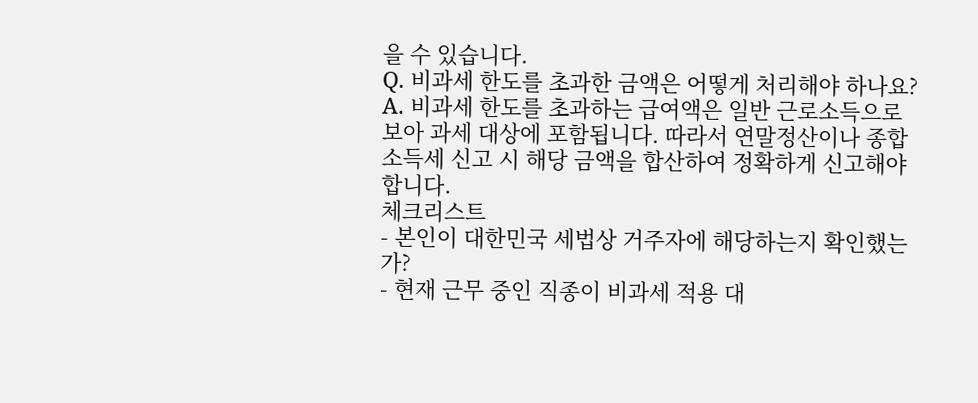을 수 있습니다.
Q. 비과세 한도를 초과한 금액은 어떻게 처리해야 하나요?
A. 비과세 한도를 초과하는 급여액은 일반 근로소득으로 보아 과세 대상에 포함됩니다. 따라서 연말정산이나 종합소득세 신고 시 해당 금액을 합산하여 정확하게 신고해야 합니다.
체크리스트
- 본인이 대한민국 세법상 거주자에 해당하는지 확인했는가?
- 현재 근무 중인 직종이 비과세 적용 대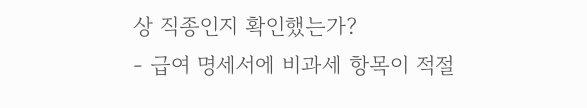상 직종인지 확인했는가?
- 급여 명세서에 비과세 항목이 적절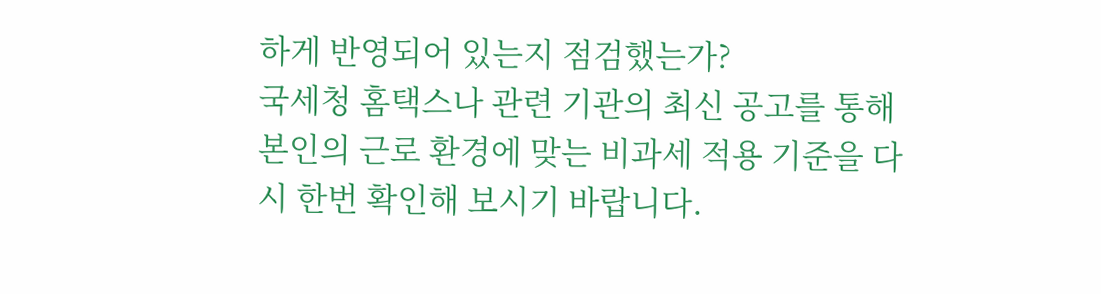하게 반영되어 있는지 점검했는가?
국세청 홈택스나 관련 기관의 최신 공고를 통해 본인의 근로 환경에 맞는 비과세 적용 기준을 다시 한번 확인해 보시기 바랍니다.